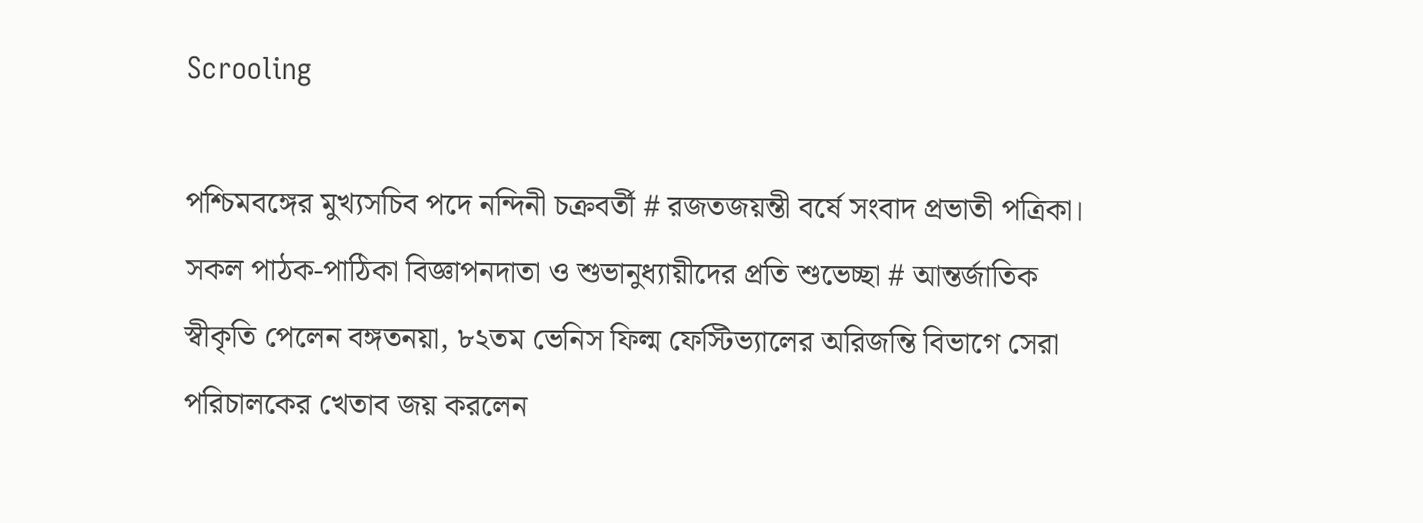Scrooling

পশ্চিমবঙ্গের মুখ্যসচিব পদে নন্দিনী চক্রবর্তী # রজতজয়ন্তী বর্ষে সংবাদ প্রভাতী পত্রিকা। সকল পাঠক-পাঠিকা বিজ্ঞাপনদাতা ও শুভানুধ্যায়ীদের প্রতি শুভেচ্ছা # আন্তর্জাতিক স্বীকৃতি পেলেন বঙ্গতনয়া, ৮২তম ভেনিস ফিল্ম ফেস্টিভ্যালের অরিজন্তি বিভাগে সেরা পরিচালকের খেতাব জয় করলেন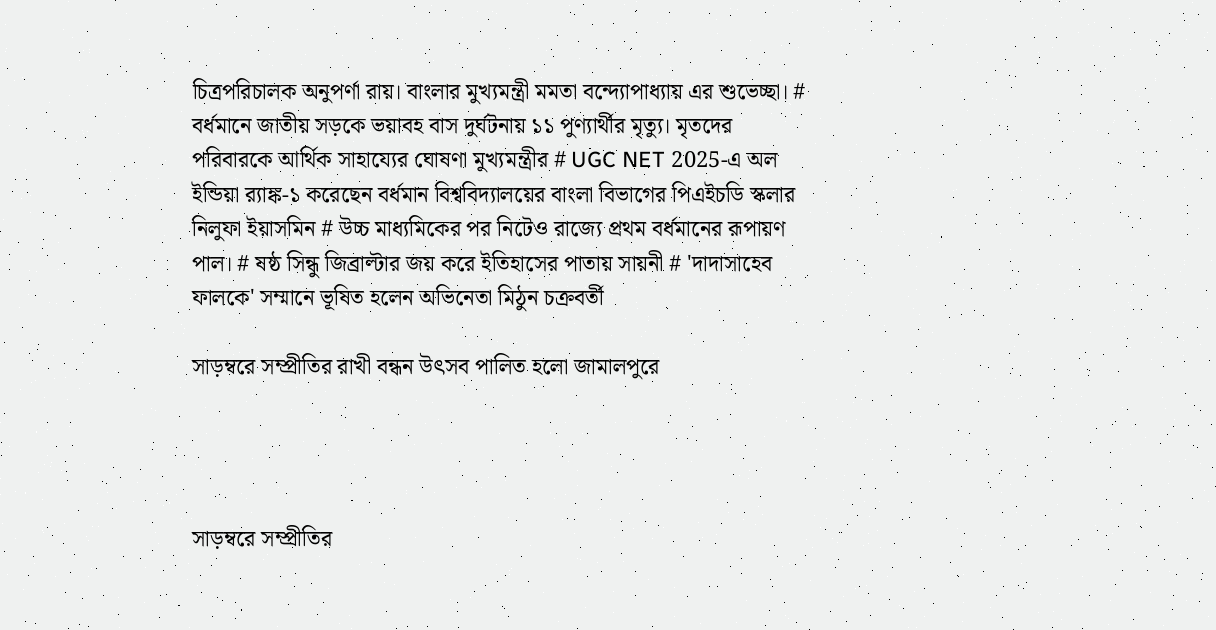চিত্রপরিচালক অনুপর্ণা রায়। বাংলার মুখ্যমন্ত্রী মমতা বন্দ্যোপাধ্যায় এর শুভেচ্ছা। # বর্ধমানে জাতীয় সড়কে ভয়াবহ বাস দুর্ঘটনায় ১১ পুণ্যার্থীর মৃত্যু। মৃতদের পরিবারকে আর্থিক সাহায্যের ঘোষণা মুখ্যমন্ত্রীর # UGC NET 2025-এ অল ইন্ডিয়া র‍্যাঙ্ক-১ করেছেন বর্ধমান বিশ্ববিদ্যালয়ের বাংলা বিভাগের পিএইচডি স্কলার নিলুফা ইয়াসমিন # উচ্চ মাধ্যমিকের পর নিটেও রাজ্যে প্রথম বর্ধমানের রূপায়ণ পাল। # ষষ্ঠ সিন্ধু জিব্রাল্টার জয় করে ইতিহাসের পাতায় সায়নী # 'দাদাসাহেব ফালকে' সম্মানে ভূষিত হলেন অভিনেতা মিঠুন চক্রবর্তী

সাড়ম্বরে সম্প্রীতির রাখী বন্ধন উৎসব পালিত হলো জামালপুরে




সাড়ম্বরে সম্প্রীতির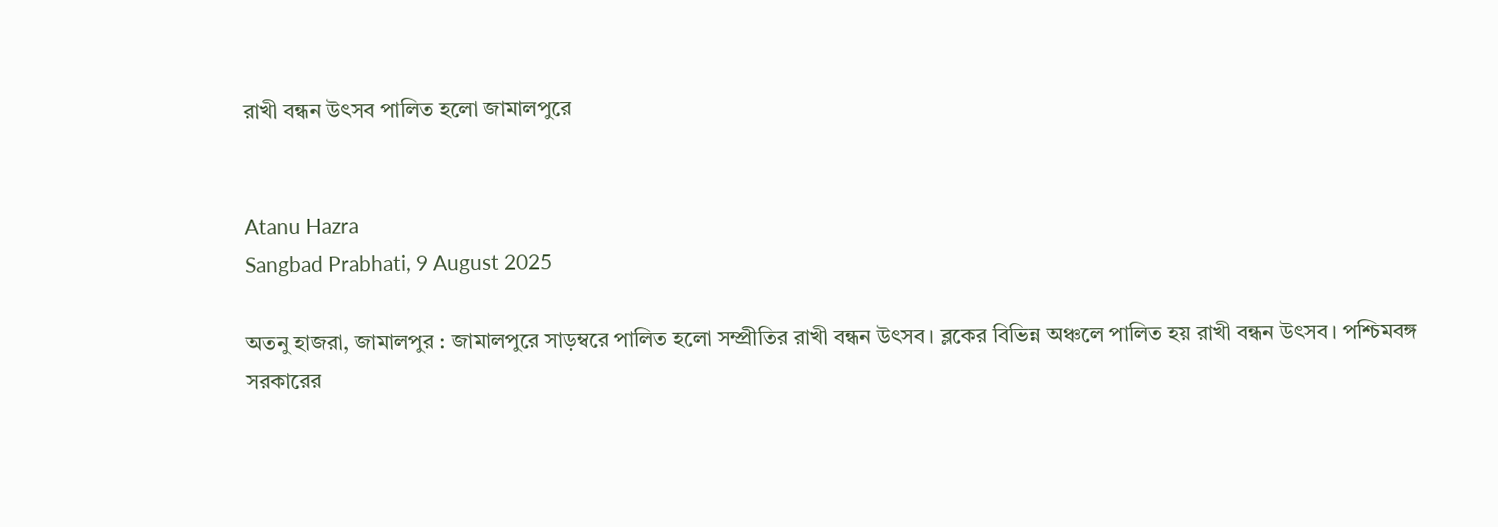রাখী বন্ধন উৎসব পালিত হলো জামালপুরে


Atanu Hazra
Sangbad Prabhati, 9 August 2025

অতনু হাজরা, জামালপুর : জামালপুরে সাড়ম্বরে পালিত হলো সম্প্রীতির রাখী বন্ধন উৎসব। ব্লকের বিভিন্ন অঞ্চলে পালিত হয় রাখী বন্ধন উৎসব। পশ্চিমবঙ্গ সরকারের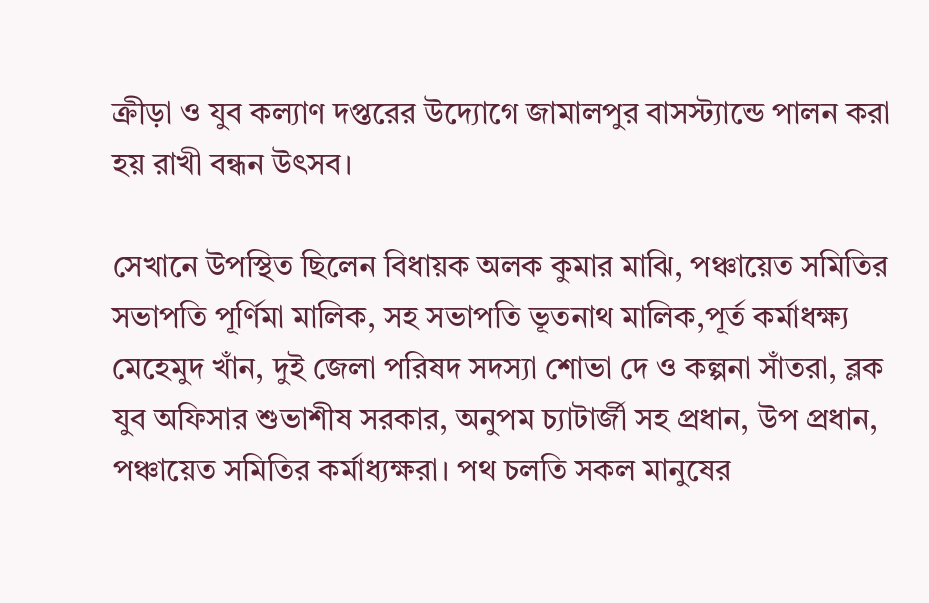ক্রীড়া ও যুব কল্যাণ দপ্তরের উদ্যোগে জামালপুর বাসস্ট্যান্ডে পালন করা হয় রাখী বন্ধন উৎসব।

সেখানে উপস্থিত ছিলেন বিধায়ক অলক কুমার মাঝি, পঞ্চায়েত সমিতির সভাপতি পূর্ণিমা মালিক, সহ সভাপতি ভূতনাথ মালিক,পূর্ত কর্মাধক্ষ্য মেহেমুদ খাঁন, দুই জেলা পরিষদ সদস্যা শোভা দে ও কল্পনা সাঁতরা, ব্লক যুব অফিসার শুভাশীষ সরকার, অনুপম চ্যাটার্জী সহ প্রধান, উপ প্রধান, পঞ্চায়েত সমিতির কর্মাধ্যক্ষরা। পথ চলতি সকল মানুষের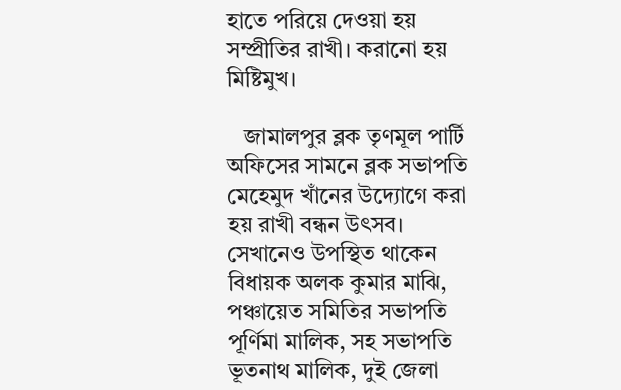হাতে পরিয়ে দেওয়া হয় সম্প্রীতির রাখী। করানো হয় মিষ্টিমুখ।

   জামালপুর ব্লক তৃণমূল পার্টি অফিসের সামনে ব্লক সভাপতি মেহেমুদ খাঁনের উদ্যোগে করা হয় রাখী বন্ধন উৎসব। সেখানেও উপস্থিত থাকেন বিধায়ক অলক কুমার মাঝি, পঞ্চায়েত সমিতির সভাপতি পূর্ণিমা মালিক, সহ সভাপতি ভূতনাথ মালিক, দুই জেলা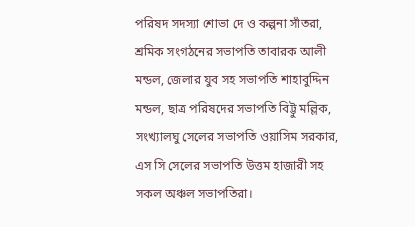পরিষদ সদস্যা শোভা দে ও কল্পনা সাঁতরা, শ্রমিক সংগঠনের সভাপতি তাবারক আলী মন্ডল, জেলার যুব সহ সভাপতি শাহাবুদ্দিন মন্ডল, ছাত্র পরিষদের সভাপতি বিট্টু মল্লিক, সংখ্যালঘু সেলের সভাপতি ওয়াসিম সরকার, এস সি সেলের সভাপতি উত্তম হাজারী সহ সকল অঞ্চল সভাপতিরা।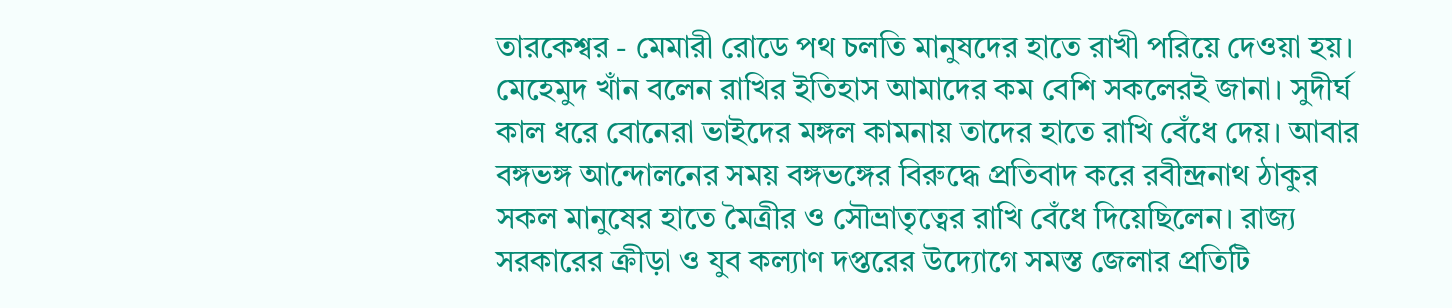তারকেশ্বর - মেমারী রোডে পথ চলতি মানুষদের হাতে রাখী পরিয়ে দেওয়া হয়। মেহেমুদ খাঁন বলেন রাখির ইতিহাস আমাদের কম বেশি সকলেরই জানা। সুদীর্ঘ কাল ধরে বোনেরা ভাইদের মঙ্গল কামনায় তাদের হাতে রাখি বেঁধে দেয়। আবার বঙ্গভঙ্গ আন্দোলনের সময় বঙ্গভঙ্গের বিরুদ্ধে প্রতিবাদ করে রবীন্দ্রনাথ ঠাকুর সকল মানুষের হাতে মৈত্রীর ও সৌভ্রাতৃত্বের রাখি বেঁধে দিয়েছিলেন। রাজ্য সরকারের ক্রীড়া ও যুব কল্যাণ দপ্তরের উদ্যোগে সমস্ত জেলার প্রতিটি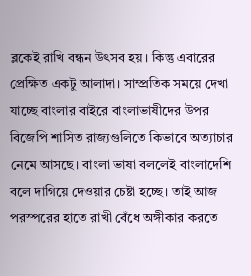ব্লকেই রাখি বন্ধন উৎসব হয়। কিন্তু এবারের প্রেক্ষিত একটু আলাদা। সাম্প্রতিক সময়ে দেখা যাচ্ছে বাংলার বাইরে বাংলাভাষীদের উপর বিজেপি শাসিত রাজ্যগুলিতে কিভাবে অত্যাচার নেমে আসছে। বাংলা ভাষা বললেই বাংলাদেশি বলে দাগিয়ে দেওয়ার চেষ্টা হচ্ছে। তাই আজ পরস্পরের হাতে রাখী বেঁধে অঙ্গীকার করতে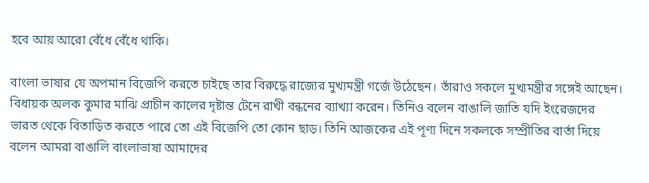হবে আয় আরো বেঁধে বেঁধে থাকি।

বাংলা ভাষার যে অপমান বিজেপি করতে চাইছে তার বিরুদ্ধে রাজ্যের মুখ্যমন্ত্রী গর্জে উঠেছেন। তাঁরাও সকলে মুখ্যমন্ত্রীর সঙ্গেই আছেন। বিধায়ক অলক কুমার মাঝি প্রাচীন কালের দৃষ্টান্ত টেনে রাখী বন্ধনের ব্যাখ্যা করেন। তিনিও বলেন বাঙালি জাতি যদি ইংরেজদের ভারত থেকে বিতাড়িত করতে পারে তো এই বিজেপি তো কোন ছাড়। তিনি আজকের এই পূণ্য দিনে সকলকে সম্প্রীতির বার্তা দিয়ে বলেন আমরা বাঙালি বাংলাভাষা আমাদের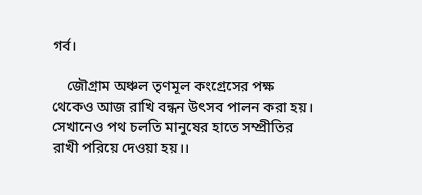গর্ব।

    জৌগ্রাম অঞ্চল তৃণমূল কংগ্রেসের পক্ষ থেকেও আজ রাখি বন্ধন উৎসব পালন করা হয়। সেখানেও পথ চলতি মানুষের হাতে সম্প্রীতির রাখী পরিয়ে দেওয়া হয়।।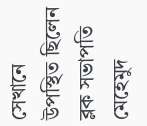সেখানে উপস্থিত ছিলেন ব্লক সভাপতি মেহেমুদ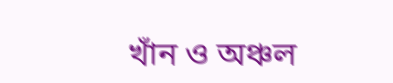খাঁন ও অঞ্চল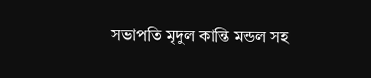সভাপতি মৃদুল কান্তি মন্ডল সহ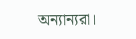অন্যান্যরা।